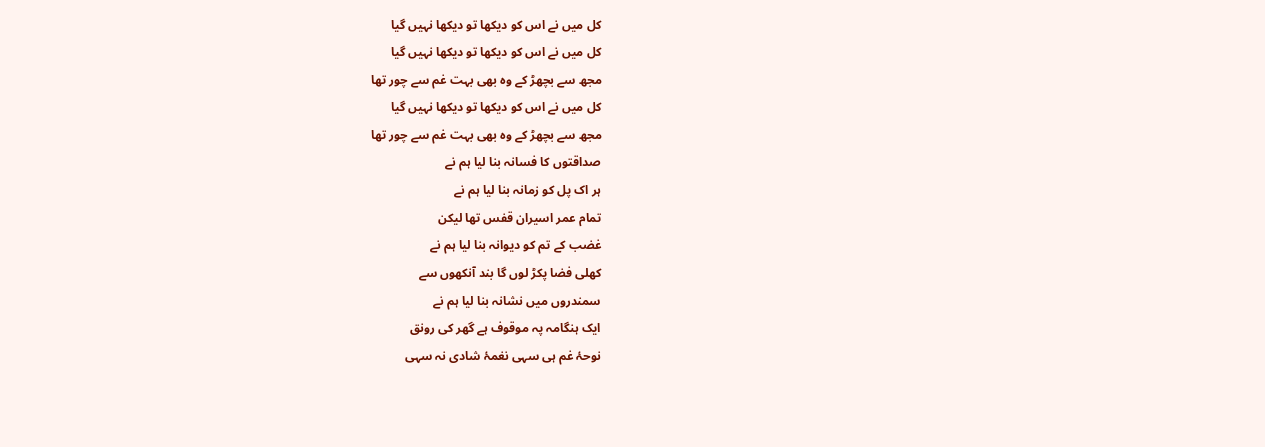کل میں نے اس کو دیکھا تو دیکھا نہیں گیا
کل میں نے اس کو دیکھا تو دیکھا نہیں گیا
مجھ سے بچھڑ کے وہ بھی بہت غم سے چور تھا
کل میں نے اس کو دیکھا تو دیکھا نہیں گیا
مجھ سے بچھڑ کے وہ بھی بہت غم سے چور تھا
صداقتوں کا فسانہ بنا لیا ہم نے
ہر اک پل کو زمانہ بنا لیا ہم نے
تمام عمر اسیران قفس تھا لیکن
غضب كے تم کو دیوانہ بنا لیا ہم نے
کھلی فضا پکڑ لوں گا بند آنکھوں سے
سمندروں میں نشانہ بنا لیا ہم نے
ایک ہنگامہ پہ موقوف ہے گھر کی رونق
نوحۂ غم ہی سہی نغمۂ شادی نہ سہی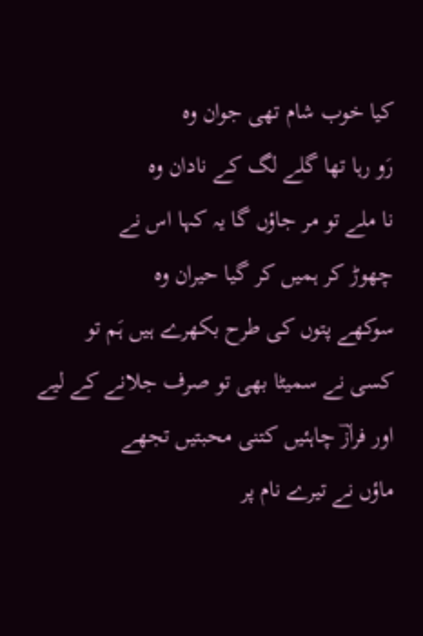کیا خوب شام تھی جوان وہ
رَو رہا تھا گلے لگ كے نادان وہ
نا ملے تو مر جاؤں گا یہ کہا اس نے
چھوڑ کر ہمیں کر گیا حیران وہ
سوکھے پتوں کی طرح بکھرے ہیں ہَم تو
کسی نے سمیٹا بھی تو صرف جلانے كے لیے
اور فرازؔ چاہئیں کتنی محبتیں تجھے
ماؤں نے تیرے نام پر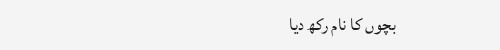بچوں کا نام رکھ دیا